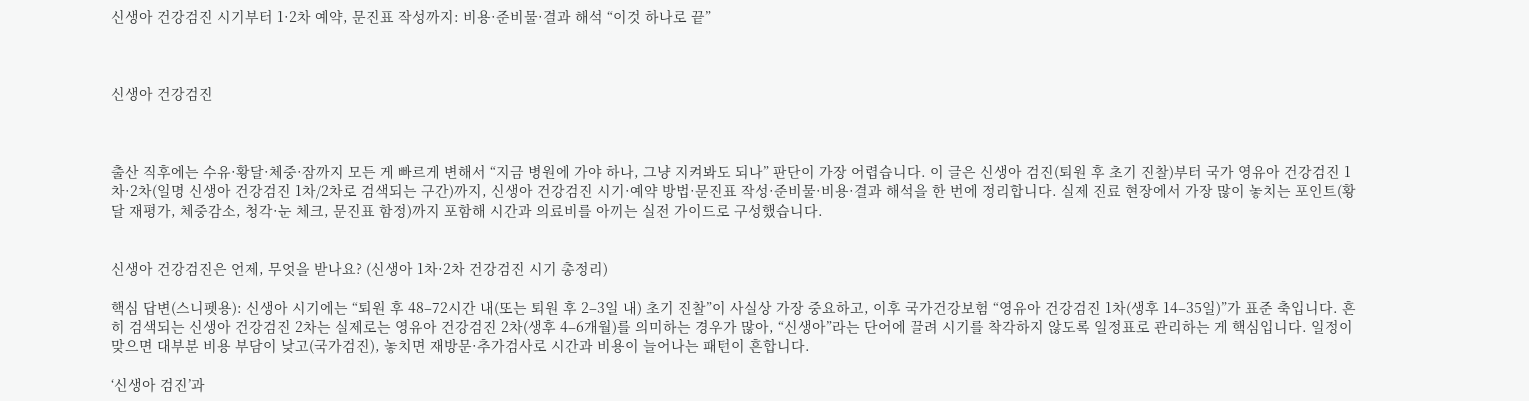신생아 건강검진 시기부터 1·2차 예약, 문진표 작성까지: 비용·준비물·결과 해석 “이것 하나로 끝”



신생아 건강검진



출산 직후에는 수유·황달·체중·잠까지 모든 게 빠르게 변해서 “지금 병원에 가야 하나, 그냥 지켜봐도 되나” 판단이 가장 어렵습니다. 이 글은 신생아 검진(퇴원 후 초기 진찰)부터 국가 영유아 건강검진 1차·2차(일명 신생아 건강검진 1차/2차로 검색되는 구간)까지, 신생아 건강검진 시기·예약 방법·문진표 작성·준비물·비용·결과 해석을 한 번에 정리합니다. 실제 진료 현장에서 가장 많이 놓치는 포인트(황달 재평가, 체중감소, 청각·눈 체크, 문진표 함정)까지 포함해 시간과 의료비를 아끼는 실전 가이드로 구성했습니다.


신생아 건강검진은 언제, 무엇을 받나요? (신생아 1차·2차 건강검진 시기 총정리)

핵심 답변(스니펫용): 신생아 시기에는 “퇴원 후 48–72시간 내(또는 퇴원 후 2–3일 내) 초기 진찰”이 사실상 가장 중요하고, 이후 국가건강보험 “영유아 건강검진 1차(생후 14–35일)”가 표준 축입니다. 흔히 검색되는 신생아 건강검진 2차는 실제로는 영유아 건강검진 2차(생후 4–6개월)를 의미하는 경우가 많아, “신생아”라는 단어에 끌려 시기를 착각하지 않도록 일정표로 관리하는 게 핵심입니다. 일정이 맞으면 대부분 비용 부담이 낮고(국가검진), 놓치면 재방문·추가검사로 시간과 비용이 늘어나는 패턴이 흔합니다.

‘신생아 검진’과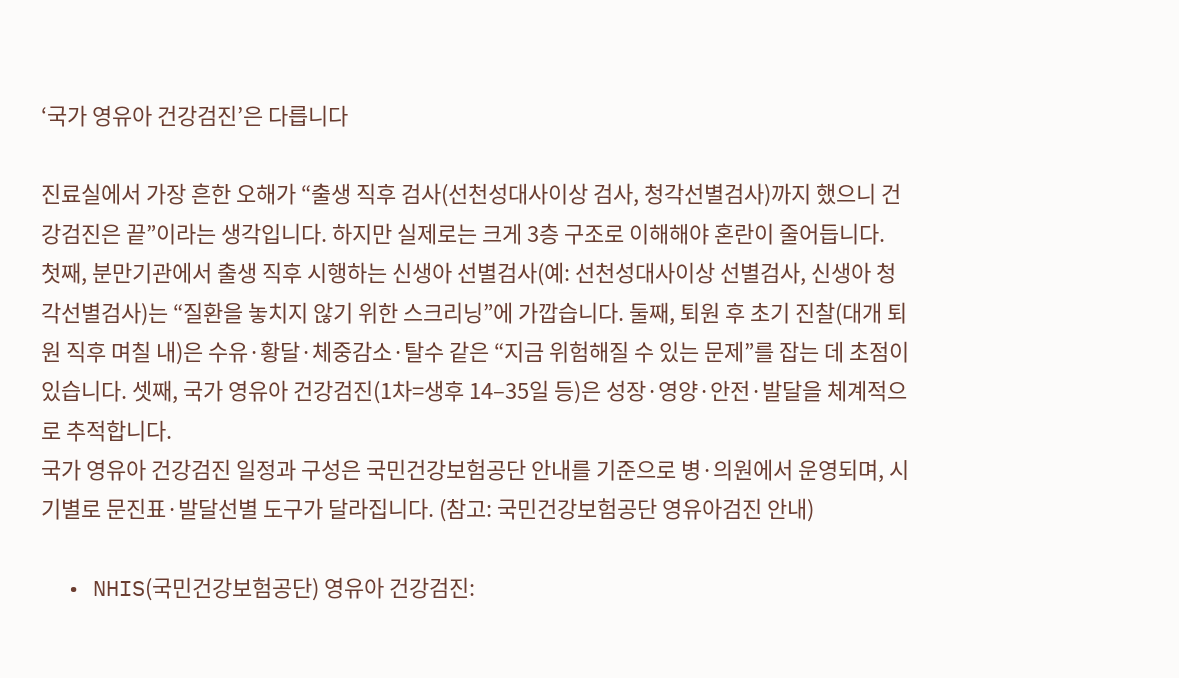‘국가 영유아 건강검진’은 다릅니다

진료실에서 가장 흔한 오해가 “출생 직후 검사(선천성대사이상 검사, 청각선별검사)까지 했으니 건강검진은 끝”이라는 생각입니다. 하지만 실제로는 크게 3층 구조로 이해해야 혼란이 줄어듭니다.
첫째, 분만기관에서 출생 직후 시행하는 신생아 선별검사(예: 선천성대사이상 선별검사, 신생아 청각선별검사)는 “질환을 놓치지 않기 위한 스크리닝”에 가깝습니다. 둘째, 퇴원 후 초기 진찰(대개 퇴원 직후 며칠 내)은 수유·황달·체중감소·탈수 같은 “지금 위험해질 수 있는 문제”를 잡는 데 초점이 있습니다. 셋째, 국가 영유아 건강검진(1차=생후 14–35일 등)은 성장·영양·안전·발달을 체계적으로 추적합니다.
국가 영유아 건강검진 일정과 구성은 국민건강보험공단 안내를 기준으로 병·의원에서 운영되며, 시기별로 문진표·발달선별 도구가 달라집니다. (참고: 국민건강보험공단 영유아검진 안내)

  • NHIS(국민건강보험공단) 영유아 건강검진: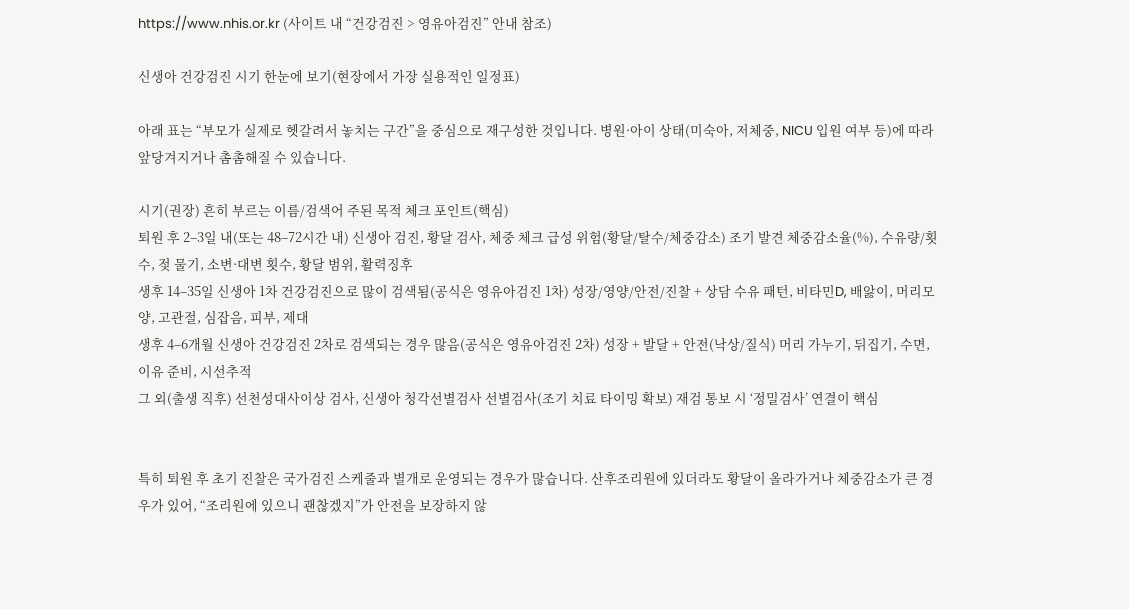https://www.nhis.or.kr (사이트 내 “건강검진 > 영유아검진” 안내 참조)

신생아 건강검진 시기 한눈에 보기(현장에서 가장 실용적인 일정표)

아래 표는 “부모가 실제로 헷갈려서 놓치는 구간”을 중심으로 재구성한 것입니다. 병원·아이 상태(미숙아, 저체중, NICU 입원 여부 등)에 따라 앞당겨지거나 촘촘해질 수 있습니다.

시기(권장) 흔히 부르는 이름/검색어 주된 목적 체크 포인트(핵심)
퇴원 후 2–3일 내(또는 48–72시간 내) 신생아 검진, 황달 검사, 체중 체크 급성 위험(황달/탈수/체중감소) 조기 발견 체중감소율(%), 수유량/횟수, 젖 물기, 소변·대변 횟수, 황달 범위, 활력징후
생후 14–35일 신생아 1차 건강검진으로 많이 검색됨(공식은 영유아검진 1차) 성장/영양/안전/진찰 + 상담 수유 패턴, 비타민D, 배앓이, 머리모양, 고관절, 심잡음, 피부, 제대
생후 4–6개월 신생아 건강검진 2차로 검색되는 경우 많음(공식은 영유아검진 2차) 성장 + 발달 + 안전(낙상/질식) 머리 가누기, 뒤집기, 수면, 이유 준비, 시선추적
그 외(출생 직후) 선천성대사이상 검사, 신생아 청각선별검사 선별검사(조기 치료 타이밍 확보) 재검 통보 시 ‘정밀검사’ 연결이 핵심


특히 퇴원 후 초기 진찰은 국가검진 스케줄과 별개로 운영되는 경우가 많습니다. 산후조리원에 있더라도 황달이 올라가거나 체중감소가 큰 경우가 있어, “조리원에 있으니 괜찮겠지”가 안전을 보장하지 않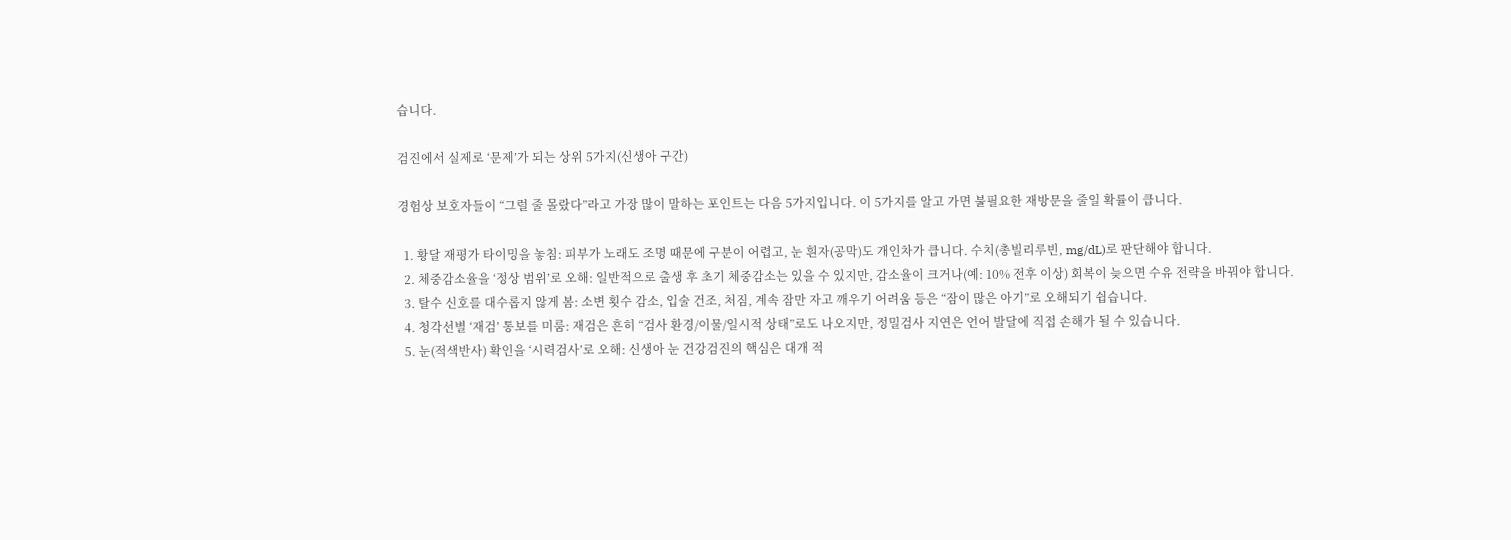습니다.

검진에서 실제로 ‘문제’가 되는 상위 5가지(신생아 구간)

경험상 보호자들이 “그럴 줄 몰랐다”라고 가장 많이 말하는 포인트는 다음 5가지입니다. 이 5가지를 알고 가면 불필요한 재방문을 줄일 확률이 큽니다.

  1. 황달 재평가 타이밍을 놓침: 피부가 노래도 조명 때문에 구분이 어렵고, 눈 흰자(공막)도 개인차가 큽니다. 수치(총빌리루빈, mg/dL)로 판단해야 합니다.
  2. 체중감소율을 ‘정상 범위’로 오해: 일반적으로 출생 후 초기 체중감소는 있을 수 있지만, 감소율이 크거나(예: 10% 전후 이상) 회복이 늦으면 수유 전략을 바꿔야 합니다.
  3. 탈수 신호를 대수롭지 않게 봄: 소변 횟수 감소, 입술 건조, 처짐, 계속 잠만 자고 깨우기 어려움 등은 “잠이 많은 아기”로 오해되기 쉽습니다.
  4. 청각선별 ‘재검’ 통보를 미룸: 재검은 흔히 “검사 환경/이물/일시적 상태”로도 나오지만, 정밀검사 지연은 언어 발달에 직접 손해가 될 수 있습니다.
  5. 눈(적색반사) 확인을 ‘시력검사’로 오해: 신생아 눈 건강검진의 핵심은 대개 적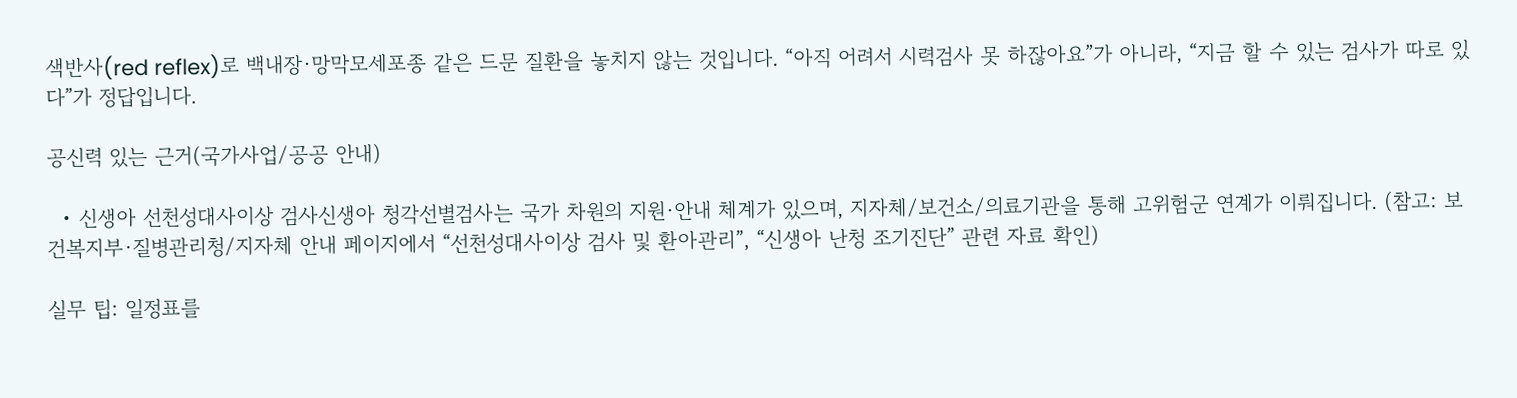색반사(red reflex)로 백내장·망막모세포종 같은 드문 질환을 놓치지 않는 것입니다. “아직 어려서 시력검사 못 하잖아요”가 아니라, “지금 할 수 있는 검사가 따로 있다”가 정답입니다.

공신력 있는 근거(국가사업/공공 안내)

  • 신생아 선천성대사이상 검사신생아 청각선별검사는 국가 차원의 지원·안내 체계가 있으며, 지자체/보건소/의료기관을 통해 고위험군 연계가 이뤄집니다. (참고: 보건복지부·질병관리청/지자체 안내 페이지에서 “선천성대사이상 검사 및 환아관리”, “신생아 난청 조기진단” 관련 자료 확인)

실무 팁: 일정표를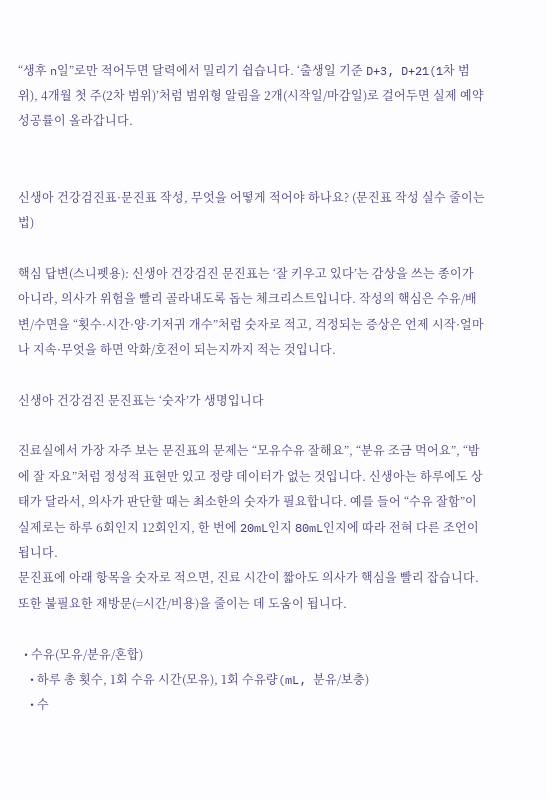“생후 n일”로만 적어두면 달력에서 밀리기 쉽습니다. ‘출생일 기준 D+3, D+21(1차 범위), 4개월 첫 주(2차 범위)’처럼 범위형 알림을 2개(시작일/마감일)로 걸어두면 실제 예약 성공률이 올라갑니다.


신생아 건강검진표·문진표 작성, 무엇을 어떻게 적어야 하나요? (문진표 작성 실수 줄이는 법)

핵심 답변(스니펫용): 신생아 건강검진 문진표는 ‘잘 키우고 있다’는 감상을 쓰는 종이가 아니라, 의사가 위험을 빨리 골라내도록 돕는 체크리스트입니다. 작성의 핵심은 수유/배변/수면을 “횟수·시간·양·기저귀 개수”처럼 숫자로 적고, 걱정되는 증상은 언제 시작·얼마나 지속·무엇을 하면 악화/호전이 되는지까지 적는 것입니다.

신생아 건강검진 문진표는 ‘숫자’가 생명입니다

진료실에서 가장 자주 보는 문진표의 문제는 “모유수유 잘해요”, “분유 조금 먹어요”, “밤에 잘 자요”처럼 정성적 표현만 있고 정량 데이터가 없는 것입니다. 신생아는 하루에도 상태가 달라서, 의사가 판단할 때는 최소한의 숫자가 필요합니다. 예를 들어 “수유 잘함”이 실제로는 하루 6회인지 12회인지, 한 번에 20mL인지 80mL인지에 따라 전혀 다른 조언이 됩니다.
문진표에 아래 항목을 숫자로 적으면, 진료 시간이 짧아도 의사가 핵심을 빨리 잡습니다. 또한 불필요한 재방문(=시간/비용)을 줄이는 데 도움이 됩니다.

  • 수유(모유/분유/혼합)
    • 하루 총 횟수, 1회 수유 시간(모유), 1회 수유량(mL, 분유/보충)
    • 수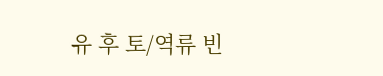유 후 토/역류 빈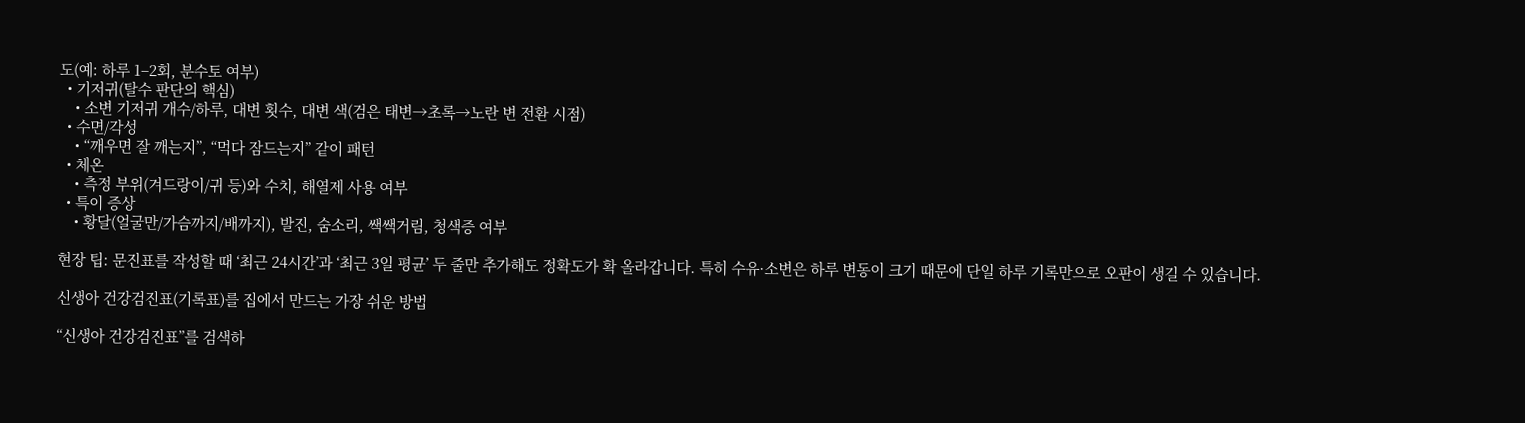도(예: 하루 1–2회, 분수토 여부)
  • 기저귀(탈수 판단의 핵심)
    • 소변 기저귀 개수/하루, 대변 횟수, 대변 색(검은 태변→초록→노란 변 전환 시점)
  • 수면/각성
    • “깨우면 잘 깨는지”, “먹다 잠드는지” 같이 패턴
  • 체온
    • 측정 부위(겨드랑이/귀 등)와 수치, 해열제 사용 여부
  • 특이 증상
    • 황달(얼굴만/가슴까지/배까지), 발진, 숨소리, 쌕쌕거림, 청색증 여부

현장 팁: 문진표를 작성할 때 ‘최근 24시간’과 ‘최근 3일 평균’ 두 줄만 추가해도 정확도가 확 올라갑니다. 특히 수유·소변은 하루 변동이 크기 때문에 단일 하루 기록만으로 오판이 생길 수 있습니다.

신생아 건강검진표(기록표)를 집에서 만드는 가장 쉬운 방법

“신생아 건강검진표”를 검색하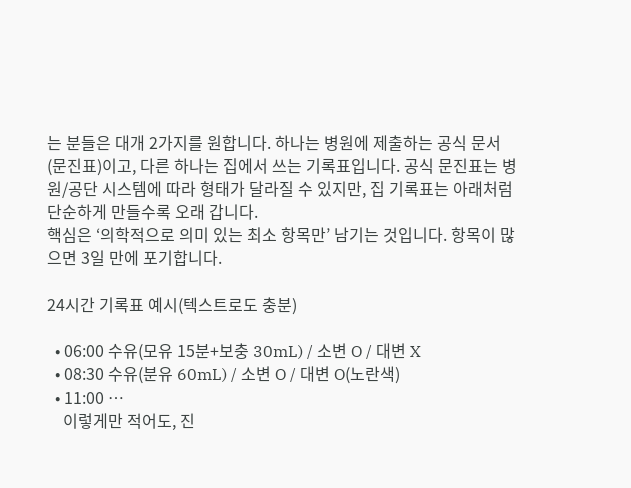는 분들은 대개 2가지를 원합니다. 하나는 병원에 제출하는 공식 문서(문진표)이고, 다른 하나는 집에서 쓰는 기록표입니다. 공식 문진표는 병원/공단 시스템에 따라 형태가 달라질 수 있지만, 집 기록표는 아래처럼 단순하게 만들수록 오래 갑니다.
핵심은 ‘의학적으로 의미 있는 최소 항목만’ 남기는 것입니다. 항목이 많으면 3일 만에 포기합니다.

24시간 기록표 예시(텍스트로도 충분)

  • 06:00 수유(모유 15분+보충 30mL) / 소변 O / 대변 X
  • 08:30 수유(분유 60mL) / 소변 O / 대변 O(노란색)
  • 11:00 …
    이렇게만 적어도, 진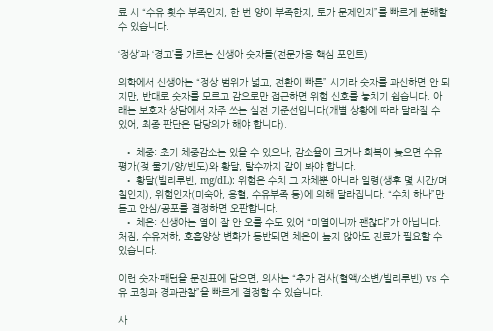료 시 “수유 횟수 부족인지, 한 번 양이 부족한지, 토가 문제인지”를 빠르게 분해할 수 있습니다.

‘정상’과 ‘경고’를 가르는 신생아 숫자들(전문가용 핵심 포인트)

의학에서 신생아는 “정상 범위가 넓고, 전환이 빠른” 시기라 숫자를 과신하면 안 되지만, 반대로 숫자를 모르고 감으로만 접근하면 위험 신호를 놓치기 쉽습니다. 아래는 보호자 상담에서 자주 쓰는 실전 기준선입니다(개별 상황에 따라 달라질 수 있어, 최종 판단은 담당의가 해야 합니다).

  • 체중: 초기 체중감소는 있을 수 있으나, 감소율이 크거나 회복이 늦으면 수유 평가(젖 물기/양/빈도)와 황달, 탈수까지 같이 봐야 합니다.
  • 황달(빌리루빈, mg/dL): 위험은 수치 그 자체뿐 아니라 일령(생후 몇 시간/며칠인지), 위험인자(미숙아, 용혈, 수유부족 등)에 의해 달라집니다. “수치 하나”만 듣고 안심/공포를 결정하면 오판합니다.
  • 체온: 신생아는 열이 잘 안 오를 수도 있어 “미열이니까 괜찮다”가 아닙니다. 처짐, 수유저하, 호흡양상 변화가 동반되면 체온이 높지 않아도 진료가 필요할 수 있습니다.

이런 숫자·패턴을 문진표에 담으면, 의사는 “추가 검사(혈액/소변/빌리루빈) vs 수유 코칭과 경과관찰”을 빠르게 결정할 수 있습니다.

사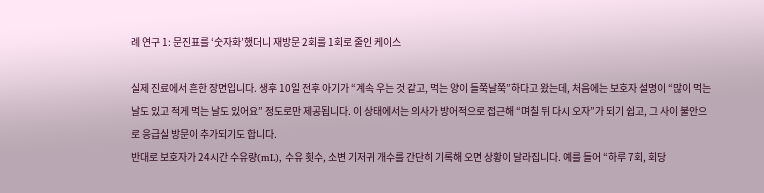례 연구 1: 문진표를 ‘숫자화’했더니 재방문 2회를 1회로 줄인 케이스

실제 진료에서 흔한 장면입니다. 생후 10일 전후 아기가 “계속 우는 것 같고, 먹는 양이 들쭉날쭉”하다고 왔는데, 처음에는 보호자 설명이 “많이 먹는 날도 있고 적게 먹는 날도 있어요” 정도로만 제공됩니다. 이 상태에서는 의사가 방어적으로 접근해 “며칠 뒤 다시 오자”가 되기 쉽고, 그 사이 불안으로 응급실 방문이 추가되기도 합니다.
반대로 보호자가 24시간 수유량(mL), 수유 횟수, 소변 기저귀 개수를 간단히 기록해 오면 상황이 달라집니다. 예를 들어 “하루 7회, 회당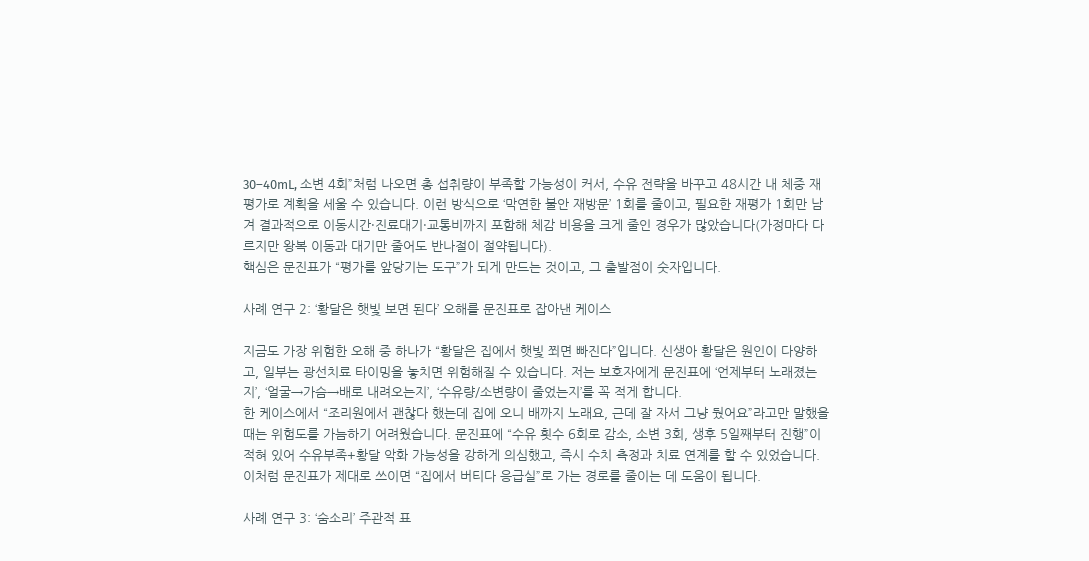30–40mL, 소변 4회”처럼 나오면 총 섭취량이 부족할 가능성이 커서, 수유 전략을 바꾸고 48시간 내 체중 재평가로 계획을 세울 수 있습니다. 이런 방식으로 ‘막연한 불안 재방문’ 1회를 줄이고, 필요한 재평가 1회만 남겨 결과적으로 이동시간·진료대기·교통비까지 포함해 체감 비용을 크게 줄인 경우가 많았습니다(가정마다 다르지만 왕복 이동과 대기만 줄어도 반나절이 절약됩니다).
핵심은 문진표가 “평가를 앞당기는 도구”가 되게 만드는 것이고, 그 출발점이 숫자입니다.

사례 연구 2: ‘황달은 햇빛 보면 된다’ 오해를 문진표로 잡아낸 케이스

지금도 가장 위험한 오해 중 하나가 “황달은 집에서 햇빛 쬐면 빠진다”입니다. 신생아 황달은 원인이 다양하고, 일부는 광선치료 타이밍을 놓치면 위험해질 수 있습니다. 저는 보호자에게 문진표에 ‘언제부터 노래졌는지’, ‘얼굴→가슴→배로 내려오는지’, ‘수유량/소변량이 줄었는지’를 꼭 적게 합니다.
한 케이스에서 “조리원에서 괜찮다 했는데 집에 오니 배까지 노래요, 근데 잘 자서 그냥 뒀어요”라고만 말했을 때는 위험도를 가늠하기 어려웠습니다. 문진표에 “수유 횟수 6회로 감소, 소변 3회, 생후 5일째부터 진행”이 적혀 있어 수유부족+황달 악화 가능성을 강하게 의심했고, 즉시 수치 측정과 치료 연계를 할 수 있었습니다. 이처럼 문진표가 제대로 쓰이면 “집에서 버티다 응급실”로 가는 경로를 줄이는 데 도움이 됩니다.

사례 연구 3: ‘숨소리’ 주관적 표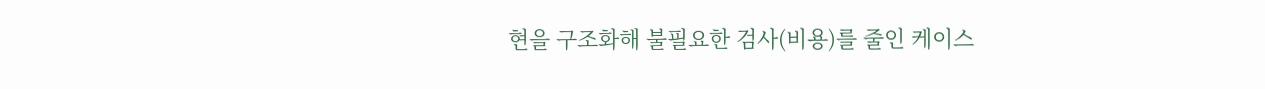현을 구조화해 불필요한 검사(비용)를 줄인 케이스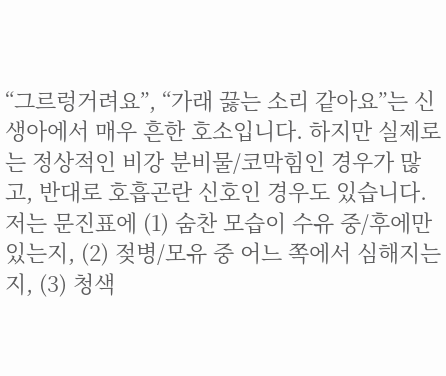“그르렁거려요”, “가래 끓는 소리 같아요”는 신생아에서 매우 흔한 호소입니다. 하지만 실제로는 정상적인 비강 분비물/코막힘인 경우가 많고, 반대로 호흡곤란 신호인 경우도 있습니다. 저는 문진표에 (1) 숨찬 모습이 수유 중/후에만 있는지, (2) 젖병/모유 중 어느 쪽에서 심해지는지, (3) 청색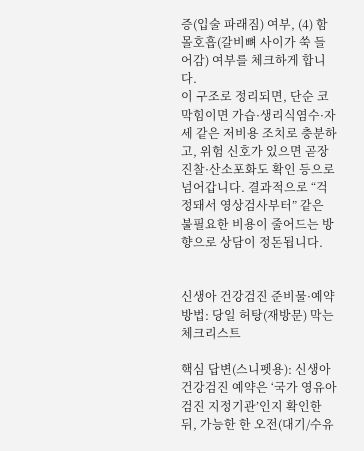증(입술 파래짐) 여부, (4) 함몰호흡(갈비뼈 사이가 쑥 들어감) 여부를 체크하게 합니다.
이 구조로 정리되면, 단순 코막힘이면 가습·생리식염수·자세 같은 저비용 조치로 충분하고, 위험 신호가 있으면 곧장 진찰·산소포화도 확인 등으로 넘어갑니다. 결과적으로 “걱정돼서 영상검사부터” 같은 불필요한 비용이 줄어드는 방향으로 상담이 정돈됩니다.


신생아 건강검진 준비물·예약 방법: 당일 허탕(재방문) 막는 체크리스트

핵심 답변(스니펫용): 신생아 건강검진 예약은 ‘국가 영유아검진 지정기관’인지 확인한 뒤, 가능한 한 오전(대기/수유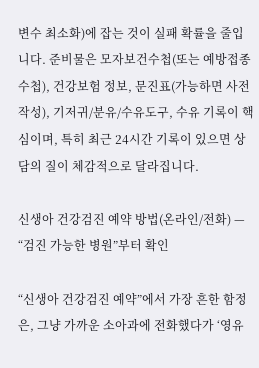변수 최소화)에 잡는 것이 실패 확률을 줄입니다. 준비물은 모자보건수첩(또는 예방접종수첩), 건강보험 정보, 문진표(가능하면 사전 작성), 기저귀/분유/수유도구, 수유 기록이 핵심이며, 특히 최근 24시간 기록이 있으면 상담의 질이 체감적으로 달라집니다.

신생아 건강검진 예약 방법(온라인/전화) — “검진 가능한 병원”부터 확인

“신생아 건강검진 예약”에서 가장 흔한 함정은, 그냥 가까운 소아과에 전화했다가 ‘영유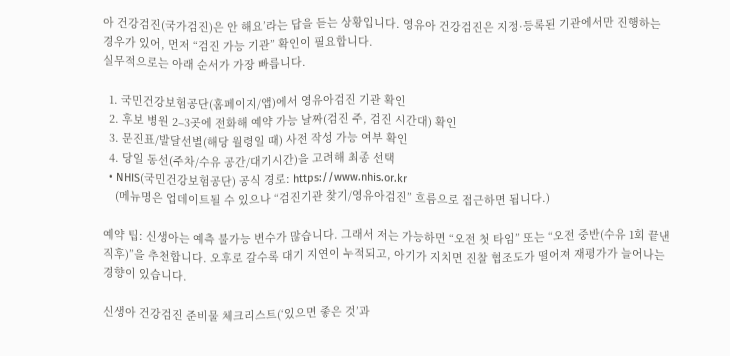아 건강검진(국가검진)은 안 해요’라는 답을 듣는 상황입니다. 영유아 건강검진은 지정·등록된 기관에서만 진행하는 경우가 있어, 먼저 “검진 가능 기관” 확인이 필요합니다.
실무적으로는 아래 순서가 가장 빠릅니다.

  1. 국민건강보험공단(홈페이지/앱)에서 영유아검진 기관 확인
  2. 후보 병원 2–3곳에 전화해 예약 가능 날짜(검진 주, 검진 시간대) 확인
  3. 문진표/발달선별(해당 월령일 때) 사전 작성 가능 여부 확인
  4. 당일 동선(주차/수유 공간/대기시간)을 고려해 최종 선택
  • NHIS(국민건강보험공단) 공식 경로: https://www.nhis.or.kr
    (메뉴명은 업데이트될 수 있으나 “검진기관 찾기/영유아검진” 흐름으로 접근하면 됩니다.)

예약 팁: 신생아는 예측 불가능 변수가 많습니다. 그래서 저는 가능하면 “오전 첫 타임” 또는 “오전 중반(수유 1회 끝낸 직후)”을 추천합니다. 오후로 갈수록 대기 지연이 누적되고, 아기가 지치면 진찰 협조도가 떨어져 재평가가 늘어나는 경향이 있습니다.

신생아 건강검진 준비물 체크리스트(‘있으면 좋은 것’과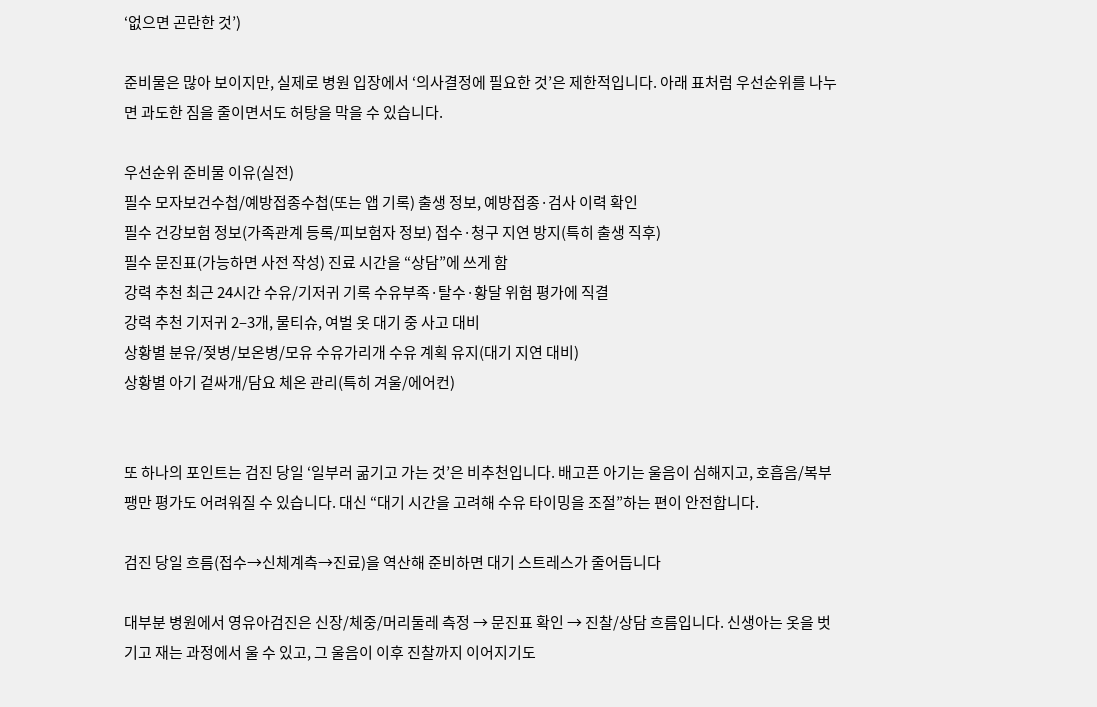‘없으면 곤란한 것’)

준비물은 많아 보이지만, 실제로 병원 입장에서 ‘의사결정에 필요한 것’은 제한적입니다. 아래 표처럼 우선순위를 나누면 과도한 짐을 줄이면서도 허탕을 막을 수 있습니다.

우선순위 준비물 이유(실전)
필수 모자보건수첩/예방접종수첩(또는 앱 기록) 출생 정보, 예방접종·검사 이력 확인
필수 건강보험 정보(가족관계 등록/피보험자 정보) 접수·청구 지연 방지(특히 출생 직후)
필수 문진표(가능하면 사전 작성) 진료 시간을 “상담”에 쓰게 함
강력 추천 최근 24시간 수유/기저귀 기록 수유부족·탈수·황달 위험 평가에 직결
강력 추천 기저귀 2–3개, 물티슈, 여벌 옷 대기 중 사고 대비
상황별 분유/젖병/보온병/모유 수유가리개 수유 계획 유지(대기 지연 대비)
상황별 아기 겉싸개/담요 체온 관리(특히 겨울/에어컨)


또 하나의 포인트는 검진 당일 ‘일부러 굶기고 가는 것’은 비추천입니다. 배고픈 아기는 울음이 심해지고, 호흡음/복부팽만 평가도 어려워질 수 있습니다. 대신 “대기 시간을 고려해 수유 타이밍을 조절”하는 편이 안전합니다.

검진 당일 흐름(접수→신체계측→진료)을 역산해 준비하면 대기 스트레스가 줄어듭니다

대부분 병원에서 영유아검진은 신장/체중/머리둘레 측정 → 문진표 확인 → 진찰/상담 흐름입니다. 신생아는 옷을 벗기고 재는 과정에서 울 수 있고, 그 울음이 이후 진찰까지 이어지기도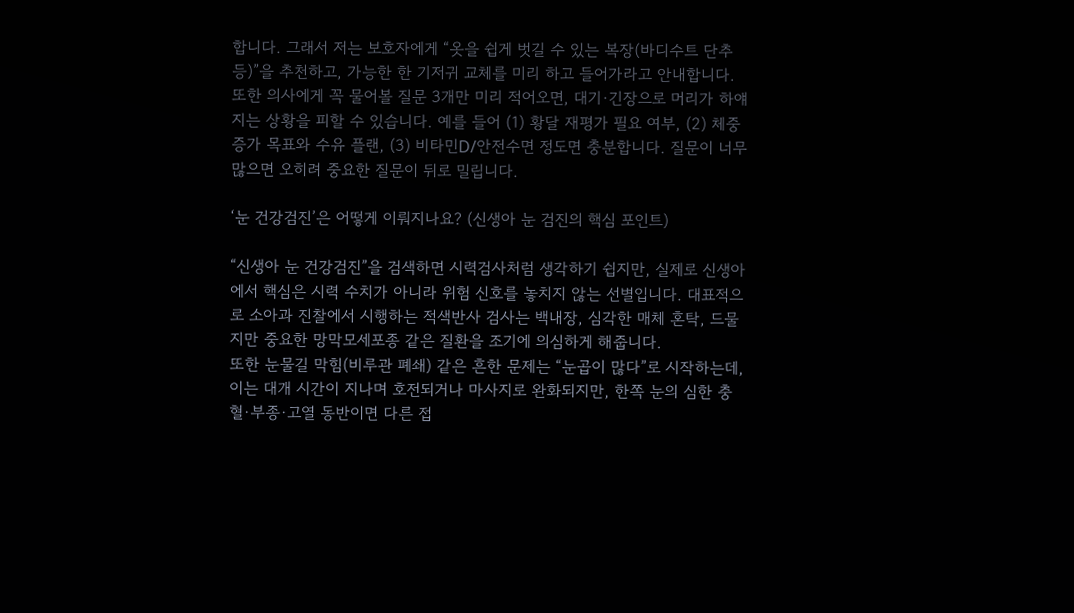합니다. 그래서 저는 보호자에게 “옷을 쉽게 벗길 수 있는 복장(바디수트 단추 등)”을 추천하고, 가능한 한 기저귀 교체를 미리 하고 들어가라고 안내합니다.
또한 의사에게 꼭 물어볼 질문 3개만 미리 적어오면, 대기·긴장으로 머리가 하얘지는 상황을 피할 수 있습니다. 예를 들어 (1) 황달 재평가 필요 여부, (2) 체중 증가 목표와 수유 플랜, (3) 비타민D/안전수면 정도면 충분합니다. 질문이 너무 많으면 오히려 중요한 질문이 뒤로 밀립니다.

‘눈 건강검진’은 어떻게 이뤄지나요? (신생아 눈 검진의 핵심 포인트)

“신생아 눈 건강검진”을 검색하면 시력검사처럼 생각하기 쉽지만, 실제로 신생아에서 핵심은 시력 수치가 아니라 위험 신호를 놓치지 않는 선별입니다. 대표적으로 소아과 진찰에서 시행하는 적색반사 검사는 백내장, 심각한 매체 혼탁, 드물지만 중요한 망막모세포종 같은 질환을 조기에 의심하게 해줍니다.
또한 눈물길 막힘(비루관 폐쇄) 같은 흔한 문제는 “눈곱이 많다”로 시작하는데, 이는 대개 시간이 지나며 호전되거나 마사지로 완화되지만, 한쪽 눈의 심한 충혈·부종·고열 동반이면 다른 접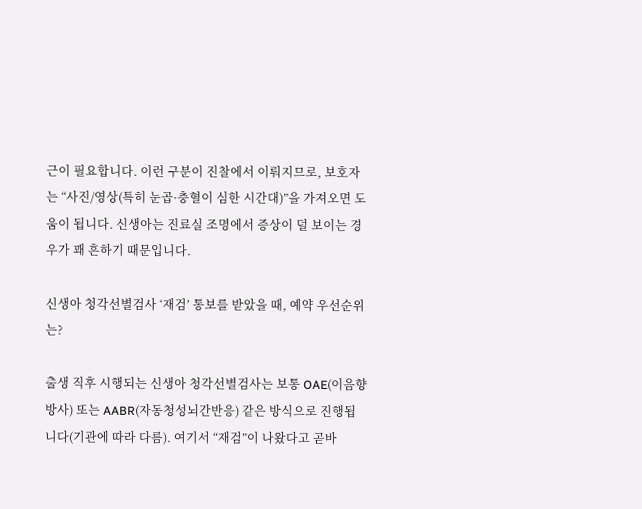근이 필요합니다. 이런 구분이 진찰에서 이뤄지므로, 보호자는 “사진/영상(특히 눈곱·충혈이 심한 시간대)”을 가져오면 도움이 됩니다. 신생아는 진료실 조명에서 증상이 덜 보이는 경우가 꽤 흔하기 때문입니다.

신생아 청각선별검사 ‘재검’ 통보를 받았을 때, 예약 우선순위는?

출생 직후 시행되는 신생아 청각선별검사는 보통 OAE(이음향방사) 또는 AABR(자동청성뇌간반응) 같은 방식으로 진행됩니다(기관에 따라 다름). 여기서 “재검”이 나왔다고 곧바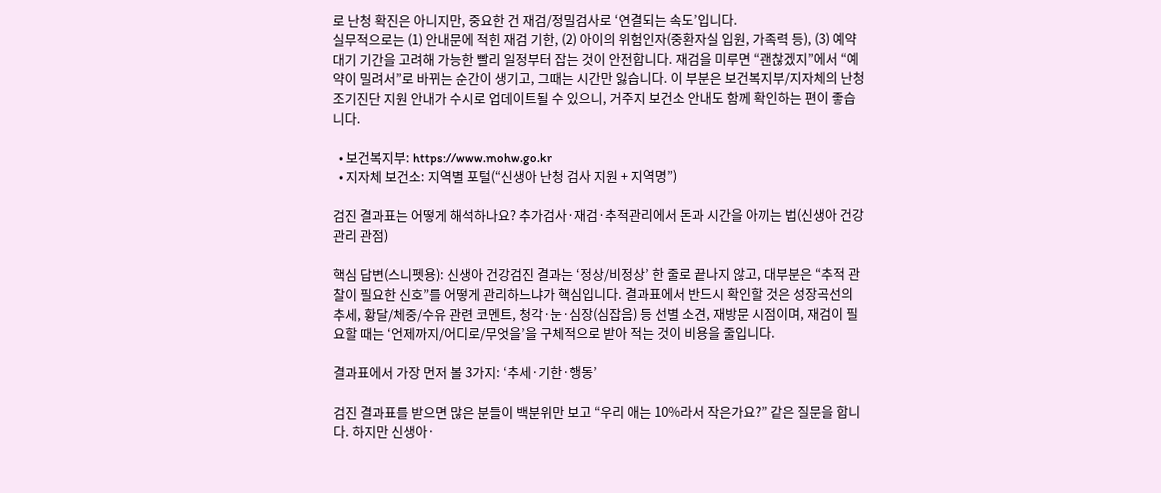로 난청 확진은 아니지만, 중요한 건 재검/정밀검사로 ‘연결되는 속도’입니다.
실무적으로는 (1) 안내문에 적힌 재검 기한, (2) 아이의 위험인자(중환자실 입원, 가족력 등), (3) 예약 대기 기간을 고려해 가능한 빨리 일정부터 잡는 것이 안전합니다. 재검을 미루면 “괜찮겠지”에서 “예약이 밀려서”로 바뀌는 순간이 생기고, 그때는 시간만 잃습니다. 이 부분은 보건복지부/지자체의 난청 조기진단 지원 안내가 수시로 업데이트될 수 있으니, 거주지 보건소 안내도 함께 확인하는 편이 좋습니다.

  • 보건복지부: https://www.mohw.go.kr
  • 지자체 보건소: 지역별 포털(“신생아 난청 검사 지원 + 지역명”)

검진 결과표는 어떻게 해석하나요? 추가검사·재검·추적관리에서 돈과 시간을 아끼는 법(신생아 건강관리 관점)

핵심 답변(스니펫용): 신생아 건강검진 결과는 ‘정상/비정상’ 한 줄로 끝나지 않고, 대부분은 “추적 관찰이 필요한 신호”를 어떻게 관리하느냐가 핵심입니다. 결과표에서 반드시 확인할 것은 성장곡선의 추세, 황달/체중/수유 관련 코멘트, 청각·눈·심장(심잡음) 등 선별 소견, 재방문 시점이며, 재검이 필요할 때는 ‘언제까지/어디로/무엇을’을 구체적으로 받아 적는 것이 비용을 줄입니다.

결과표에서 가장 먼저 볼 3가지: ‘추세·기한·행동’

검진 결과표를 받으면 많은 분들이 백분위만 보고 “우리 애는 10%라서 작은가요?” 같은 질문을 합니다. 하지만 신생아·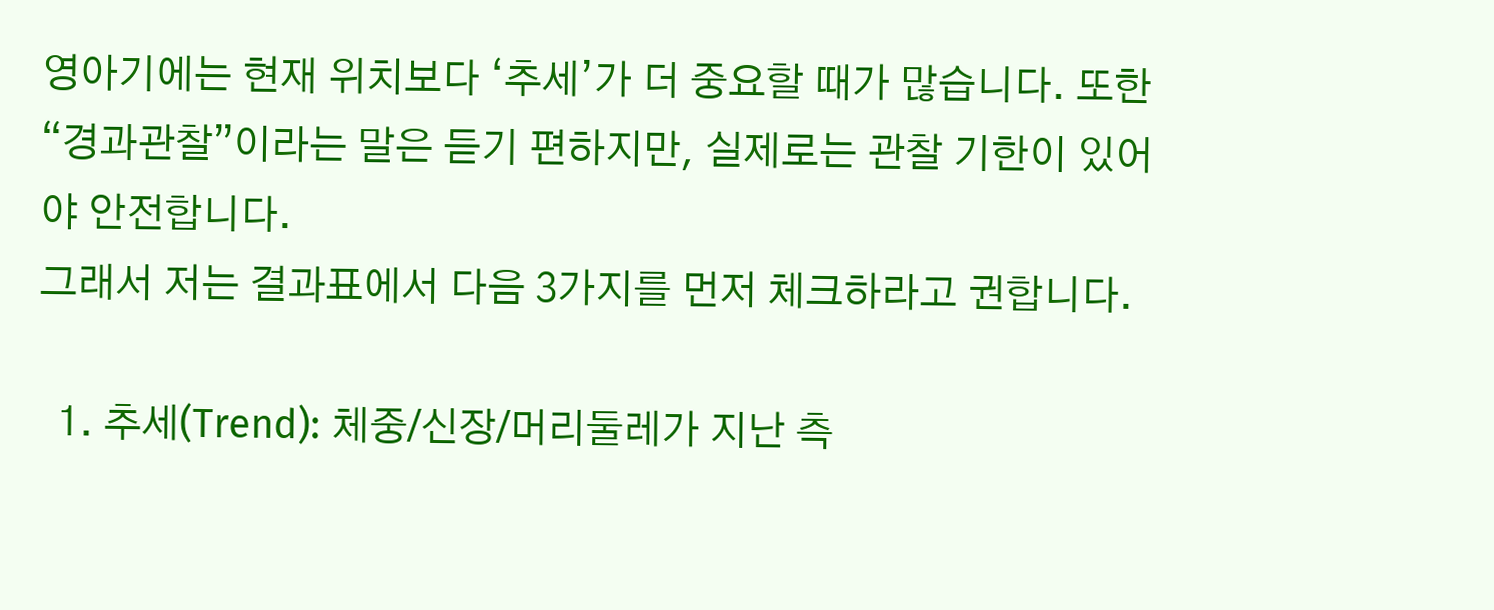영아기에는 현재 위치보다 ‘추세’가 더 중요할 때가 많습니다. 또한 “경과관찰”이라는 말은 듣기 편하지만, 실제로는 관찰 기한이 있어야 안전합니다.
그래서 저는 결과표에서 다음 3가지를 먼저 체크하라고 권합니다.

  1. 추세(Trend): 체중/신장/머리둘레가 지난 측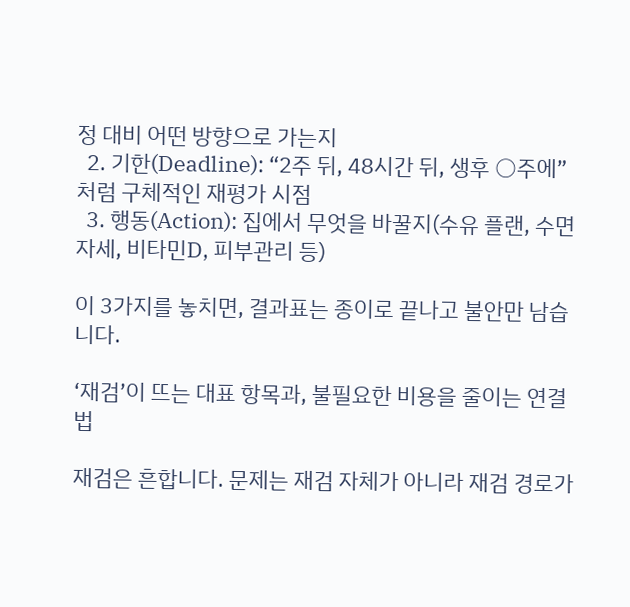정 대비 어떤 방향으로 가는지
  2. 기한(Deadline): “2주 뒤, 48시간 뒤, 생후 ○주에”처럼 구체적인 재평가 시점
  3. 행동(Action): 집에서 무엇을 바꿀지(수유 플랜, 수면 자세, 비타민D, 피부관리 등)

이 3가지를 놓치면, 결과표는 종이로 끝나고 불안만 남습니다.

‘재검’이 뜨는 대표 항목과, 불필요한 비용을 줄이는 연결법

재검은 흔합니다. 문제는 재검 자체가 아니라 재검 경로가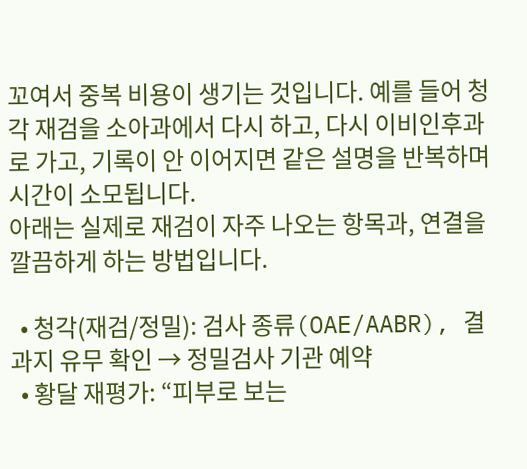꼬여서 중복 비용이 생기는 것입니다. 예를 들어 청각 재검을 소아과에서 다시 하고, 다시 이비인후과로 가고, 기록이 안 이어지면 같은 설명을 반복하며 시간이 소모됩니다.
아래는 실제로 재검이 자주 나오는 항목과, 연결을 깔끔하게 하는 방법입니다.

  • 청각(재검/정밀): 검사 종류(OAE/AABR), 결과지 유무 확인 → 정밀검사 기관 예약
  • 황달 재평가: “피부로 보는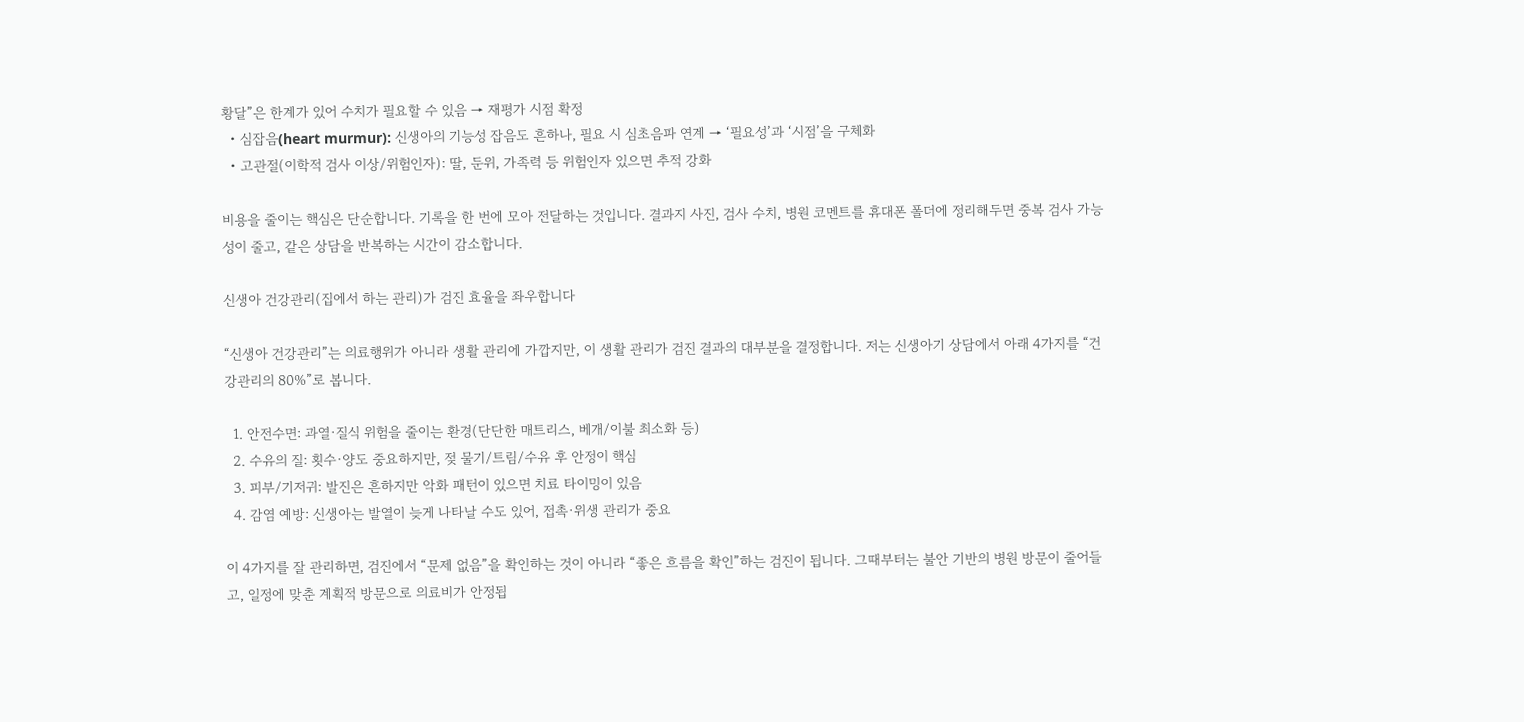황달”은 한계가 있어 수치가 필요할 수 있음 → 재평가 시점 확정
  • 심잡음(heart murmur): 신생아의 기능성 잡음도 흔하나, 필요 시 심초음파 연계 → ‘필요성’과 ‘시점’을 구체화
  • 고관절(이학적 검사 이상/위험인자): 딸, 둔위, 가족력 등 위험인자 있으면 추적 강화

비용을 줄이는 핵심은 단순합니다. 기록을 한 번에 모아 전달하는 것입니다. 결과지 사진, 검사 수치, 병원 코멘트를 휴대폰 폴더에 정리해두면 중복 검사 가능성이 줄고, 같은 상담을 반복하는 시간이 감소합니다.

신생아 건강관리(집에서 하는 관리)가 검진 효율을 좌우합니다

“신생아 건강관리”는 의료행위가 아니라 생활 관리에 가깝지만, 이 생활 관리가 검진 결과의 대부분을 결정합니다. 저는 신생아기 상담에서 아래 4가지를 “건강관리의 80%”로 봅니다.

  1. 안전수면: 과열·질식 위험을 줄이는 환경(단단한 매트리스, 베개/이불 최소화 등)
  2. 수유의 질: 횟수·양도 중요하지만, 젖 물기/트림/수유 후 안정이 핵심
  3. 피부/기저귀: 발진은 흔하지만 악화 패턴이 있으면 치료 타이밍이 있음
  4. 감염 예방: 신생아는 발열이 늦게 나타날 수도 있어, 접촉·위생 관리가 중요

이 4가지를 잘 관리하면, 검진에서 “문제 없음”을 확인하는 것이 아니라 “좋은 흐름을 확인”하는 검진이 됩니다. 그때부터는 불안 기반의 병원 방문이 줄어들고, 일정에 맞춘 계획적 방문으로 의료비가 안정됩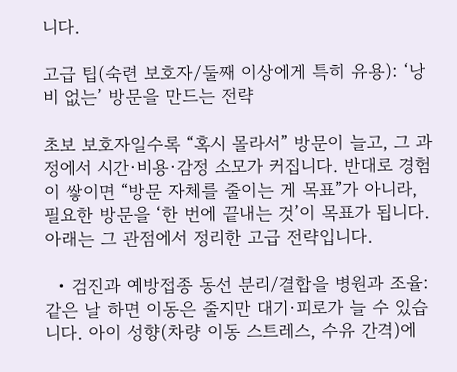니다.

고급 팁(숙련 보호자/둘째 이상에게 특히 유용): ‘낭비 없는’ 방문을 만드는 전략

초보 보호자일수록 “혹시 몰라서” 방문이 늘고, 그 과정에서 시간·비용·감정 소모가 커집니다. 반대로 경험이 쌓이면 “방문 자체를 줄이는 게 목표”가 아니라, 필요한 방문을 ‘한 번에 끝내는 것’이 목표가 됩니다. 아래는 그 관점에서 정리한 고급 전략입니다.

  • 검진과 예방접종 동선 분리/결합을 병원과 조율: 같은 날 하면 이동은 줄지만 대기·피로가 늘 수 있습니다. 아이 성향(차량 이동 스트레스, 수유 간격)에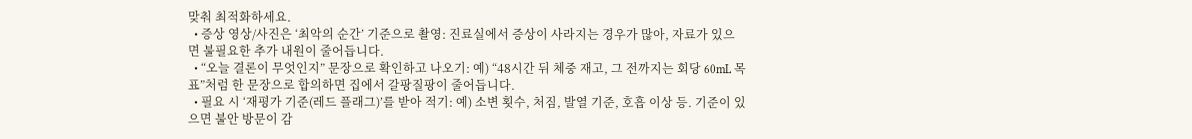맞춰 최적화하세요.
  • 증상 영상/사진은 ‘최악의 순간’ 기준으로 촬영: 진료실에서 증상이 사라지는 경우가 많아, 자료가 있으면 불필요한 추가 내원이 줄어듭니다.
  • “오늘 결론이 무엇인지” 문장으로 확인하고 나오기: 예) “48시간 뒤 체중 재고, 그 전까지는 회당 60mL 목표”처럼 한 문장으로 합의하면 집에서 갈팡질팡이 줄어듭니다.
  • 필요 시 ‘재평가 기준(레드 플래그)’를 받아 적기: 예) 소변 횟수, 처짐, 발열 기준, 호흡 이상 등. 기준이 있으면 불안 방문이 감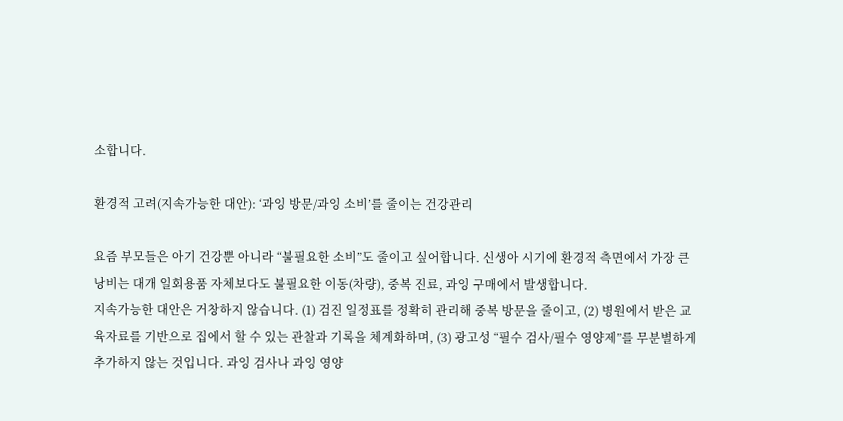소합니다.

환경적 고려(지속가능한 대안): ‘과잉 방문/과잉 소비’를 줄이는 건강관리

요즘 부모들은 아기 건강뿐 아니라 “불필요한 소비”도 줄이고 싶어합니다. 신생아 시기에 환경적 측면에서 가장 큰 낭비는 대개 일회용품 자체보다도 불필요한 이동(차량), 중복 진료, 과잉 구매에서 발생합니다.
지속가능한 대안은 거창하지 않습니다. (1) 검진 일정표를 정확히 관리해 중복 방문을 줄이고, (2) 병원에서 받은 교육자료를 기반으로 집에서 할 수 있는 관찰과 기록을 체계화하며, (3) 광고성 “필수 검사/필수 영양제”를 무분별하게 추가하지 않는 것입니다. 과잉 검사나 과잉 영양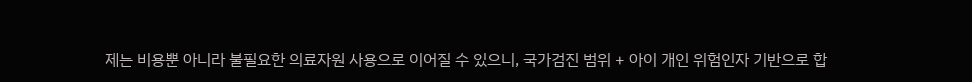제는 비용뿐 아니라 불필요한 의료자원 사용으로 이어질 수 있으니, 국가검진 범위 + 아이 개인 위험인자 기반으로 합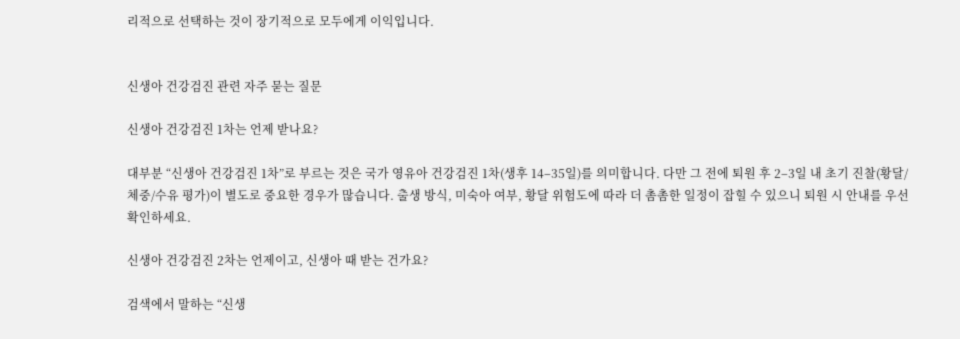리적으로 선택하는 것이 장기적으로 모두에게 이익입니다.


신생아 건강검진 관련 자주 묻는 질문

신생아 건강검진 1차는 언제 받나요?

대부분 “신생아 건강검진 1차”로 부르는 것은 국가 영유아 건강검진 1차(생후 14–35일)를 의미합니다. 다만 그 전에 퇴원 후 2–3일 내 초기 진찰(황달/체중/수유 평가)이 별도로 중요한 경우가 많습니다. 출생 방식, 미숙아 여부, 황달 위험도에 따라 더 촘촘한 일정이 잡힐 수 있으니 퇴원 시 안내를 우선 확인하세요.

신생아 건강검진 2차는 언제이고, 신생아 때 받는 건가요?

검색에서 말하는 “신생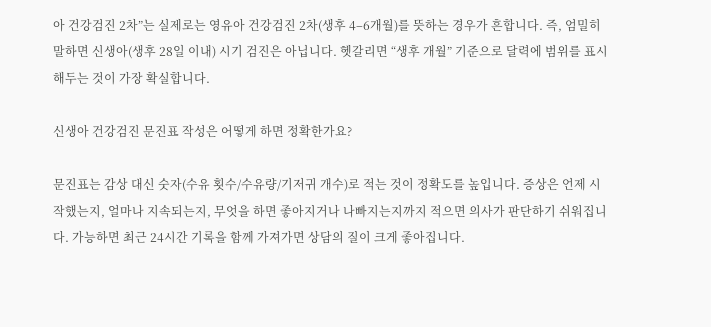아 건강검진 2차”는 실제로는 영유아 건강검진 2차(생후 4–6개월)를 뜻하는 경우가 흔합니다. 즉, 엄밀히 말하면 신생아(생후 28일 이내) 시기 검진은 아닙니다. 헷갈리면 “생후 개월” 기준으로 달력에 범위를 표시해두는 것이 가장 확실합니다.

신생아 건강검진 문진표 작성은 어떻게 하면 정확한가요?

문진표는 감상 대신 숫자(수유 횟수/수유량/기저귀 개수)로 적는 것이 정확도를 높입니다. 증상은 언제 시작했는지, 얼마나 지속되는지, 무엇을 하면 좋아지거나 나빠지는지까지 적으면 의사가 판단하기 쉬워집니다. 가능하면 최근 24시간 기록을 함께 가져가면 상담의 질이 크게 좋아집니다.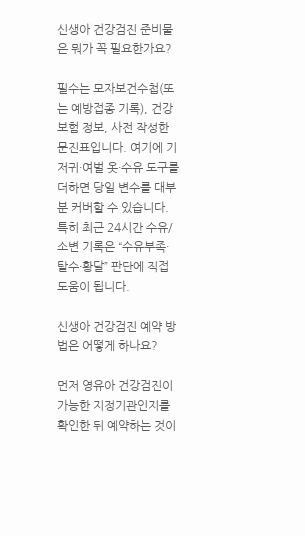신생아 건강검진 준비물은 뭐가 꼭 필요한가요?

필수는 모자보건수첩(또는 예방접종 기록), 건강보험 정보, 사전 작성한 문진표입니다. 여기에 기저귀·여벌 옷·수유 도구를 더하면 당일 변수를 대부분 커버할 수 있습니다. 특히 최근 24시간 수유/소변 기록은 “수유부족·탈수·황달” 판단에 직접 도움이 됩니다.

신생아 건강검진 예약 방법은 어떻게 하나요?

먼저 영유아 건강검진이 가능한 지정기관인지를 확인한 뒤 예약하는 것이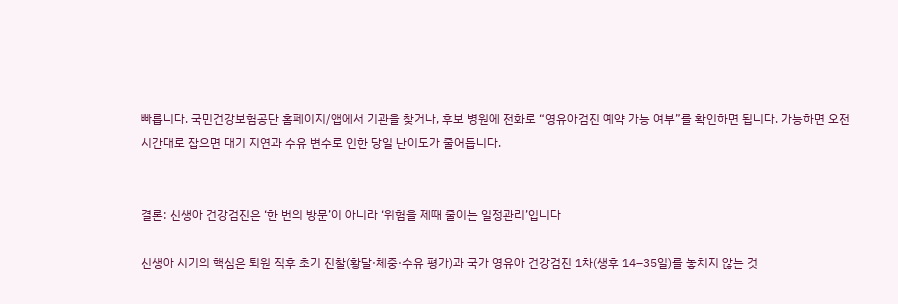빠릅니다. 국민건강보험공단 홈페이지/앱에서 기관을 찾거나, 후보 병원에 전화로 “영유아검진 예약 가능 여부”를 확인하면 됩니다. 가능하면 오전 시간대로 잡으면 대기 지연과 수유 변수로 인한 당일 난이도가 줄어듭니다.


결론: 신생아 건강검진은 ‘한 번의 방문’이 아니라 ‘위험을 제때 줄이는 일정관리’입니다

신생아 시기의 핵심은 퇴원 직후 초기 진찰(황달·체중·수유 평가)과 국가 영유아 건강검진 1차(생후 14–35일)를 놓치지 않는 것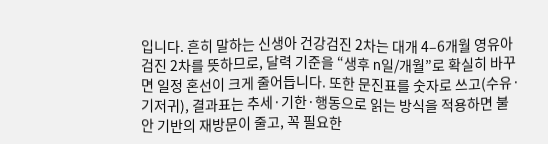입니다. 흔히 말하는 신생아 건강검진 2차는 대개 4–6개월 영유아검진 2차를 뜻하므로, 달력 기준을 “생후 n일/개월”로 확실히 바꾸면 일정 혼선이 크게 줄어듭니다. 또한 문진표를 숫자로 쓰고(수유·기저귀), 결과표는 추세·기한·행동으로 읽는 방식을 적용하면 불안 기반의 재방문이 줄고, 꼭 필요한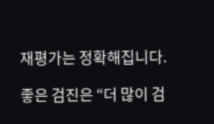재평가는 정확해집니다.

좋은 검진은 “더 많이 검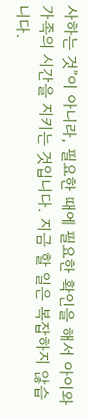사하는 것”이 아니라, 필요한 때에 필요한 확인을 해서 아이와 가족의 시간을 지키는 것입니다. 지금 할 일은 복잡하지 않습니다.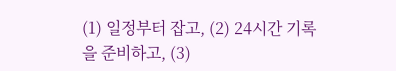(1) 일정부터 잡고, (2) 24시간 기록을 준비하고, (3)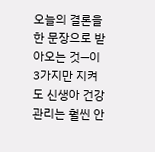오늘의 결론을 한 문장으로 받아오는 것—이 3가지만 지켜도 신생아 건강관리는 훨씬 안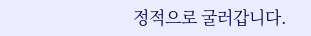정적으로 굴러갑니다.